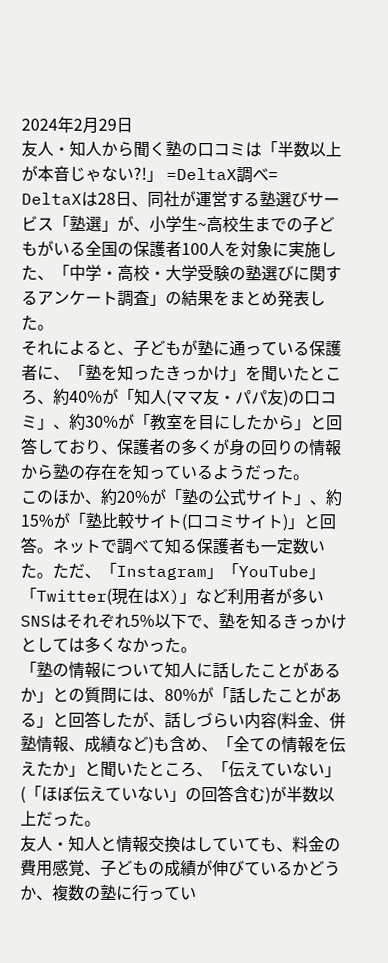2024年2月29日
友人・知人から聞く塾の口コミは「半数以上が本音じゃない?!」 =DeltaX調べ=
DeltaXは28日、同社が運営する塾選びサービス「塾選」が、小学生~高校生までの子どもがいる全国の保護者100人を対象に実施した、「中学・高校・大学受験の塾選びに関するアンケート調査」の結果をまとめ発表した。
それによると、子どもが塾に通っている保護者に、「塾を知ったきっかけ」を聞いたところ、約40%が「知人(ママ友・パパ友)の口コミ」、約30%が「教室を目にしたから」と回答しており、保護者の多くが身の回りの情報から塾の存在を知っているようだった。
このほか、約20%が「塾の公式サイト」、約15%が「塾比較サイト(口コミサイト)」と回答。ネットで調べて知る保護者も一定数いた。ただ、「Instagram」「YouTube」「Twitter(現在はX)」など利用者が多いSNSはそれぞれ5%以下で、塾を知るきっかけとしては多くなかった。
「塾の情報について知人に話したことがあるか」との質問には、80%が「話したことがある」と回答したが、話しづらい内容(料金、併塾情報、成績など)も含め、「全ての情報を伝えたか」と聞いたところ、「伝えていない」(「ほぼ伝えていない」の回答含む)が半数以上だった。
友人・知人と情報交換はしていても、料金の費用感覚、子どもの成績が伸びているかどうか、複数の塾に行ってい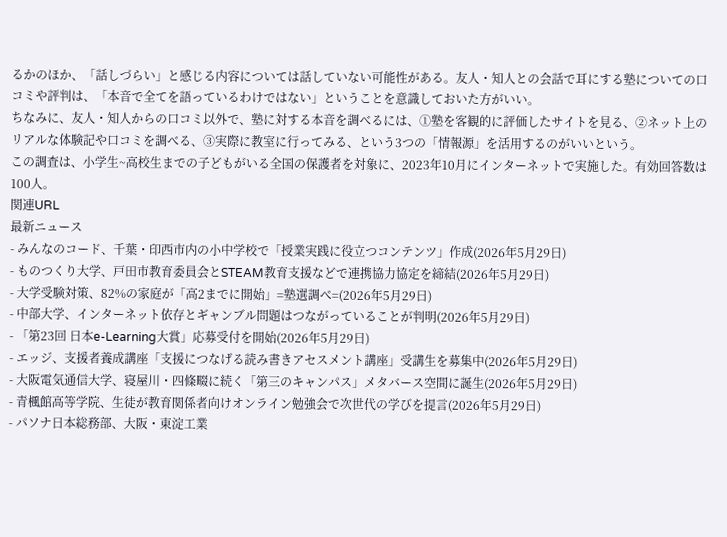るかのほか、「話しづらい」と感じる内容については話していない可能性がある。友人・知人との会話で耳にする塾についての口コミや評判は、「本音で全てを語っているわけではない」ということを意識しておいた方がいい。
ちなみに、友人・知人からの口コミ以外で、塾に対する本音を調べるには、①塾を客観的に評価したサイトを見る、②ネット上のリアルな体験記や口コミを調べる、③実際に教室に行ってみる、という3つの「情報源」を活用するのがいいという。
この調査は、小学生~高校生までの子どもがいる全国の保護者を対象に、2023年10月にインターネットで実施した。有効回答数は100人。
関連URL
最新ニュース
- みんなのコード、千葉・印西市内の小中学校で「授業実践に役立つコンテンツ」作成(2026年5月29日)
- ものつくり大学、戸田市教育委員会とSTEAM教育支援などで連携協力協定を締結(2026年5月29日)
- 大学受験対策、82%の家庭が「高2までに開始」=塾選調べ=(2026年5月29日)
- 中部大学、インターネット依存とギャンブル問題はつながっていることが判明(2026年5月29日)
- 「第23回 日本e-Learning大賞」応募受付を開始(2026年5月29日)
- エッジ、支援者養成講座「支援につなげる読み書きアセスメント講座」受講生を募集中(2026年5月29日)
- 大阪電気通信大学、寝屋川・四條畷に続く「第三のキャンパス」メタバース空間に誕生(2026年5月29日)
- 青楓館高等学院、生徒が教育関係者向けオンライン勉強会で次世代の学びを提言(2026年5月29日)
- パソナ日本総務部、大阪・東淀工業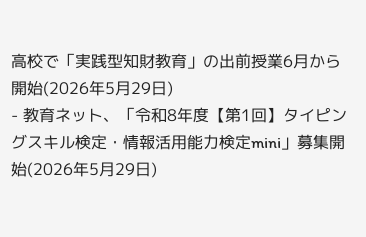高校で「実践型知財教育」の出前授業6月から開始(2026年5月29日)
- 教育ネット、「令和8年度【第1回】タイピングスキル検定・情報活用能力検定mini」募集開始(2026年5月29日)